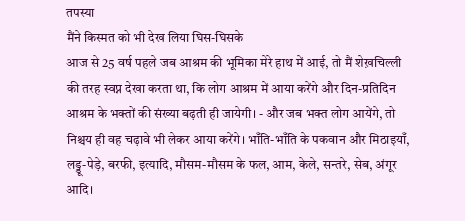तपस्या
मैंने किस्मत को भी देख लिया घिस-घिसके
आज से 25 वर्ष पहले जब आश्रम की भूमिका मेरे हाथ में आई, तो मैं शेख़चिल्ली की तरह स्वप्न देखा करता था, कि लोग आश्रम में आया करेंगे और दिन-प्रतिदिन आश्रम के भक्तों की संख्या बढ़ती ही जायेगी। - और जब भक्त लोग आयेंगे, तो निश्चय ही वह चढ़ावे भी लेकर आया करेंगे। भाँति-भाँति के पकवान और मिठाइयाँ, लड्डू-पेड़े, बरफी, इत्यादि, मौसम-मौसम के फल, आम, केले, सन्तरे, सेब, अंगूर आदि।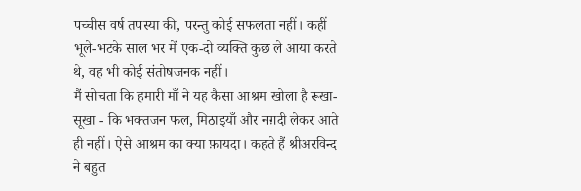पच्चीस वर्ष तपस्या की, परन्तु कोई सफलता नहीं। कहीं भूले-भटके साल भर में एक-दो व्यक्ति कुछ ले आया करते थे, वह भी कोई संतोषजनक नहीं।
मैं सोचता कि हमारी माँ ने यह कैसा आश्रम खोला है रूखा-सूखा - कि भक्तजन फल, मिठाइयाँ और नग़दी लेकर आते ही नहीं। ऐसे आश्रम का क्या फ़ायदा। कहते हैं श्रीअरविन्द ने बहुत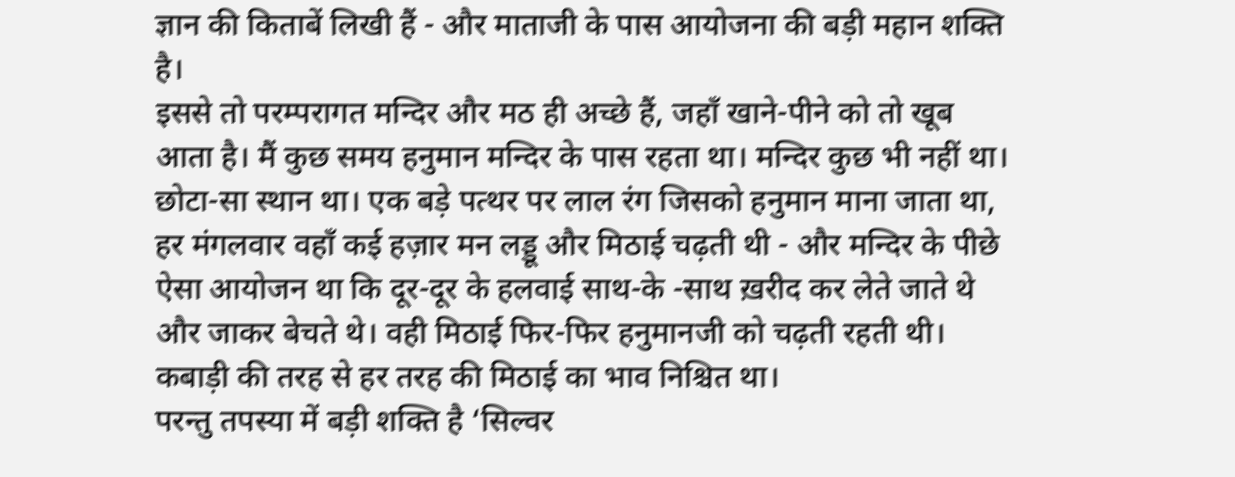ज्ञान की किताबें लिखी हैं - और माताजी के पास आयोजना की बड़ी महान शक्ति है।
इससे तो परम्परागत मन्दिर और मठ ही अच्छे हैं, जहाँ खाने-पीने को तो खूब आता है। मैं कुछ समय हनुमान मन्दिर के पास रहता था। मन्दिर कुछ भी नहीं था। छोटा-सा स्थान था। एक बड़े पत्थर पर लाल रंग जिसको हनुमान माना जाता था, हर मंगलवार वहाँ कई हज़ार मन लड्डू और मिठाई चढ़ती थी - और मन्दिर के पीछे ऐसा आयोजन था कि दूर-दूर के हलवाई साथ-के -साथ ख़रीद कर लेते जाते थे और जाकर बेचते थे। वही मिठाई फिर-फिर हनुमानजी को चढ़ती रहती थी। कबाड़ी की तरह से हर तरह की मिठाई का भाव निश्चित था।
परन्तु तपस्या में बड़ी शक्ति है ‘सिल्वर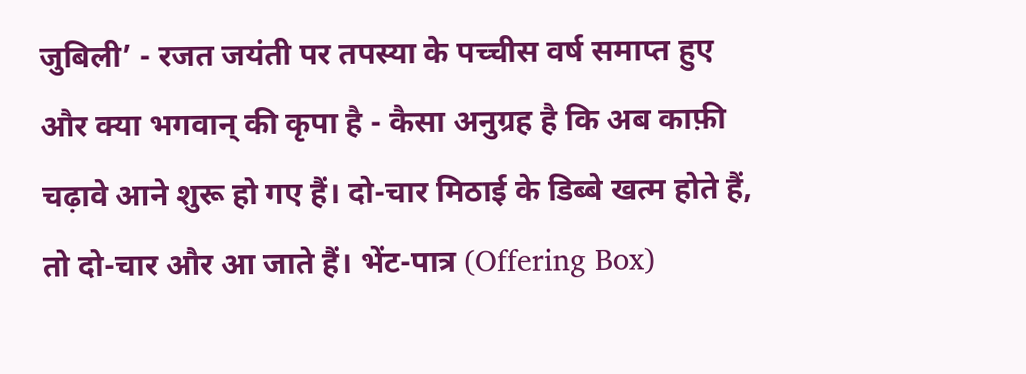जुबिली’ - रजत जयंती पर तपस्या के पच्चीस वर्ष समाप्त हुए और क्या भगवान् की कृपा है - कैसा अनुग्रह है कि अब काफ़ी चढ़ावे आने शुरू हो गए हैं। दो-चार मिठाई के डिब्बे खत्म होते हैं, तो दो-चार और आ जाते हैं। भेंट-पात्र (Offering Box)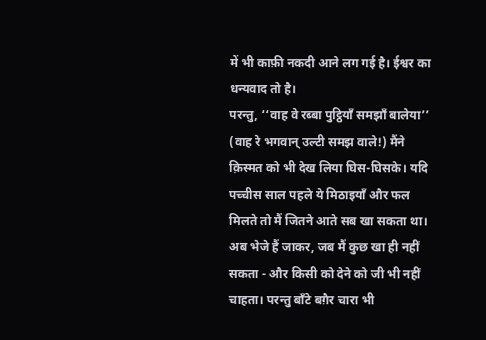में भी काफ़ी नकदी आने लग गई है। ईश्वर का धन्यवाद तो है।
परन्तु, ‘‘वाह वे रब्बा पुट्ठियाँ समझाँ बालेया’’ (वाह रे भगवान् उल्टी समझ वाले!) मैंने क़िस्मत को भी देख लिया घिस-घिसके। यदि पच्चीस साल पहले ये मिठाइयाँ और फल मिलते तो मैं जितने आते सब खा सकता था। अब भेजे हैं जाकर, जब मैं कुछ खा ही नहीं सकता - और किसी को देने को जी भी नहीं चाहता। परन्तु बाँटे बग़ैर चारा भी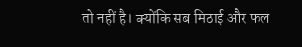तो नहीं है। क्योंकि सब मिठाई और फल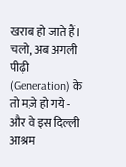खराब हो जाते हैं। चलो, अब अगली पीढ़ी (Generation) के तो मज़े हो गये - और वे इस दिल्ली आश्रम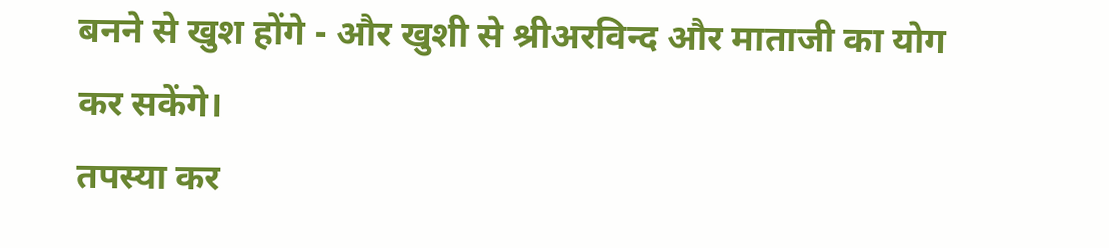बनने से खुश होंगे - और खुशी से श्रीअरविन्द और माताजी का योग कर सकेंगे।
तपस्या कर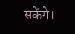सकेंगे।